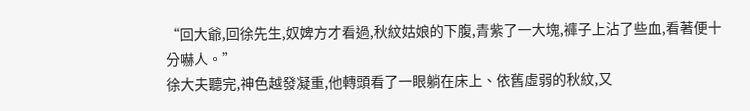“回大爺,回徐先生,奴婢方才看過,秋紋姑娘的下腹,青紫了一大塊,褲子上沾了些血,看著便十分嚇人。”
徐大夫聽完,神色越發凝重,他轉頭看了一眼躺在床上、依舊虛弱的秋紋,又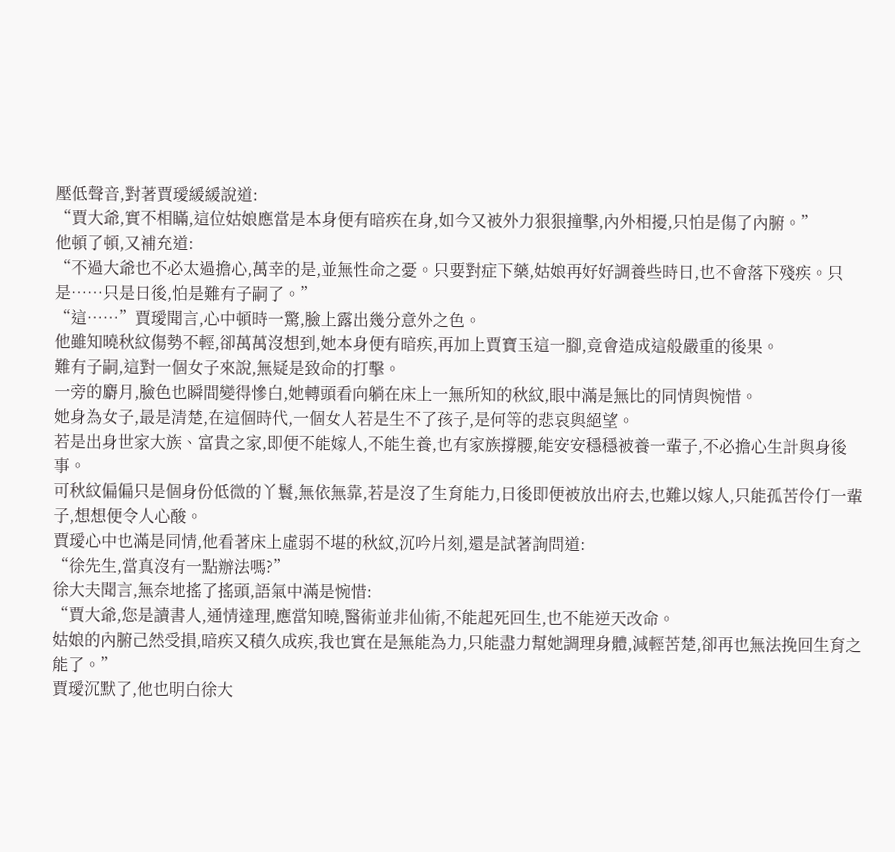壓低聲音,對著賈璦緩緩說道:
“賈大爺,實不相瞞,這位姑娘應當是本身便有暗疾在身,如今又被外力狠狠撞擊,內外相擾,只怕是傷了內腑。”
他頓了頓,又補充道:
“不過大爺也不必太過擔心,萬幸的是,並無性命之憂。只要對症下藥,姑娘再好好調養些時日,也不會落下殘疾。只是……只是日後,怕是難有子嗣了。”
“這……”賈璦聞言,心中頓時一驚,臉上露出幾分意外之色。
他雖知曉秋紋傷勢不輕,卻萬萬沒想到,她本身便有暗疾,再加上賈寶玉這一腳,竟會造成這般嚴重的後果。
難有子嗣,這對一個女子來說,無疑是致命的打擊。
一旁的麝月,臉色也瞬間變得慘白,她轉頭看向躺在床上一無所知的秋紋,眼中滿是無比的同情與惋惜。
她身為女子,最是清楚,在這個時代,一個女人若是生不了孩子,是何等的悲哀與絕望。
若是出身世家大族、富貴之家,即便不能嫁人,不能生養,也有家族撐腰,能安安穩穩被養一輩子,不必擔心生計與身後事。
可秋紋偏偏只是個身份低微的丫鬟,無依無靠,若是沒了生育能力,日後即便被放出府去,也難以嫁人,只能孤苦伶仃一輩子,想想便令人心酸。
賈璦心中也滿是同情,他看著床上虛弱不堪的秋紋,沉吟片刻,還是試著詢問道:
“徐先生,當真沒有一點辦法嗎?”
徐大夫聞言,無奈地搖了搖頭,語氣中滿是惋惜:
“賈大爺,您是讀書人,通情達理,應當知曉,醫術並非仙術,不能起死回生,也不能逆天改命。
姑娘的內腑己然受損,暗疾又積久成疾,我也實在是無能為力,只能盡力幫她調理身體,減輕苦楚,卻再也無法挽回生育之能了。”
賈璦沉默了,他也明白徐大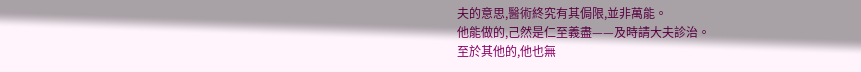夫的意思,醫術終究有其侷限,並非萬能。
他能做的,己然是仁至義盡——及時請大夫診治。
至於其他的,他也無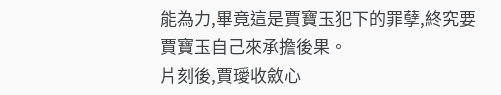能為力,畢竟這是賈寶玉犯下的罪孽,終究要賈寶玉自己來承擔後果。
片刻後,賈璦收斂心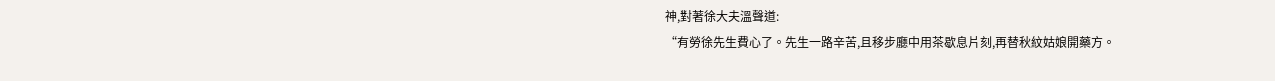神,對著徐大夫溫聲道:
“有勞徐先生費心了。先生一路辛苦,且移步廳中用茶歇息片刻,再替秋紋姑娘開藥方。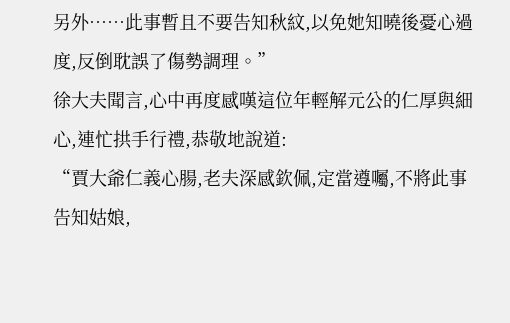另外……此事暫且不要告知秋紋,以免她知曉後憂心過度,反倒耽誤了傷勢調理。”
徐大夫聞言,心中再度感嘆這位年輕解元公的仁厚與細心,連忙拱手行禮,恭敬地說道:
“賈大爺仁義心腸,老夫深感欽佩,定當遵囑,不將此事告知姑娘,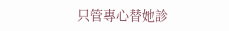只管專心替她診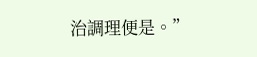治調理便是。”